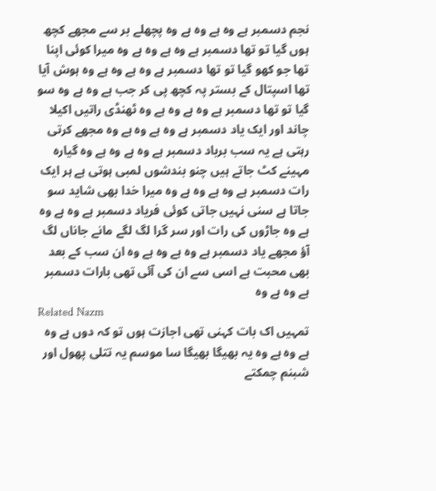نجم دسمبر ہے وہ ہے وہ ہے وہ پچھلے بر سے مجھے کچھ ہوں گیا تو تھا دسمبر ہے وہ ہے وہ ہے وہ میرا کوئی اپنا تھا جو کھو گیا تو تھا دسمبر ہے وہ ہے وہ ہے وہ ہوش آیا تھا اسپتال کے بستر پہ کچھ پی کر جب ہے وہ ہے وہ سو گیا تو تھا دسمبر ہے وہ ہے وہ ہے وہ ٹھنڈی راتیں اکیلا چاند اور ایک یاد دسمبر ہے وہ ہے وہ ہے وہ مجھے کرتی رہتی ہے یہ سب برباد دسمبر ہے وہ ہے وہ ہے وہ گیارہ مہینے کٹ جاتے ہیں چنو بندشوں لمبی ہوتی ہے ہر ایک رات دسمبر ہے وہ ہے وہ ہے وہ میرا خدا بھی شاید سو جاتا ہے سنی نہیں جاتی کوئی فریاد دسمبر ہے وہ ہے وہ ہے وہ جاڑوں کی رات اور سر گرا لگ لگے مانے جاناں لگ آؤ مجھے یاد دسمبر ہے وہ ہے وہ ہے وہ ان سب کے بعد بھی محبت ہے اسی سے ان کی آئی تھی بارات دسمبر ہے وہ ہے وہ
Related Nazm
تمہیں اک بات کہنی تھی اجازت ہوں تو کہ دوں ہے وہ ہے وہ ہے وہ یہ بھیگا بھیگا سا موسم یہ تتلی پھول اور شبنم چمکتے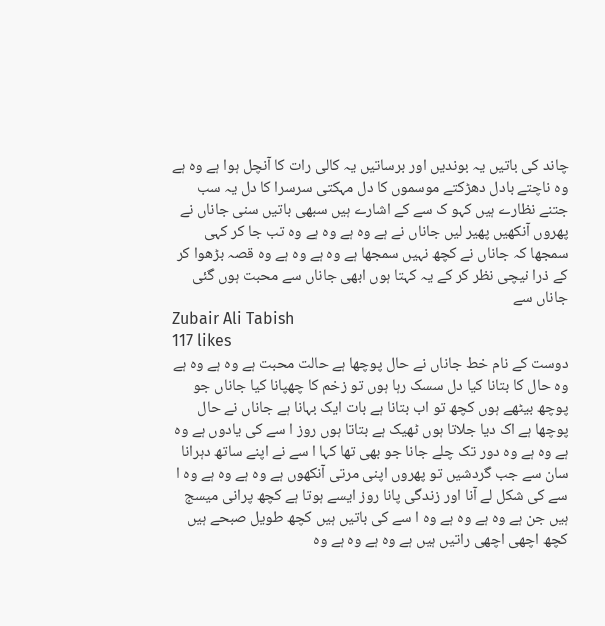چاند کی باتیں یہ بوندیں اور برساتیں یہ کالی رات کا آنچل ہوا ہے وہ ہے وہ ناچتے بادل دھڑکتے موسموں کا دل مہکتی سرسرا کا دل یہ سب جتنے نظارے ہیں کہو ک سے کے اشارے ہیں سبھی باتیں سنی جاناں نے پھروں آنکھیں پھیر لیں جاناں نے ہے وہ ہے وہ ہے وہ تب جا کر کہی سمجھا کہ جاناں نے کچھ نہیں سمجھا ہے وہ ہے وہ ہے وہ قصہ بڑھوا کر کے ذرا نیچی نظر کر کے یہ کہتا ہوں ابھی جاناں سے محبت ہوں گئی جاناں سے
Zubair Ali Tabish
117 likes
دوست کے نام خط جاناں نے حال پوچھا ہے حالت محبت ہے وہ ہے وہ ہے وہ حال کا بتانا کیا دل سسک رہا ہوں تو زخم کا چھپانا کیا جاناں جو پوچھ بیٹھے ہوں کچھ تو اب بتانا ہے بات ایک بہانا ہے جاناں نے حال پوچھا ہے اک دیا جلاتا ہوں ٹھیک ہے بتاتا ہوں روز ا سے کی یادوں ہے وہ ہے وہ ہے وہ دور تک چلے جانا جو بھی تھا کہا ا سے نے اپنے ساتھ دہرانا سان سے جب گردشیں تو پھروں اپنی مرتی آنکھوں ہے وہ ہے وہ ہے وہ ا سے کی شکل لے آنا اور زندگی پانا روز ایسے ہوتا ہے کچھ پرانی میسج ہیں جن ہے وہ ہے وہ ہے وہ ا سے کی باتیں ہیں کچھ طویل صبحے ہیں کچھ اچھی اچھی راتیں ہیں ہے وہ ہے وہ ہے وہ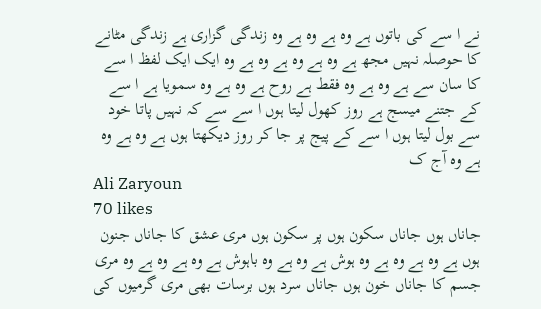نے ا سے کی باتوں ہے وہ ہے وہ ہے وہ زندگی گزاری ہے زندگی مٹانے کا حوصلہ نہیں مجھ ہے وہ ہے وہ ہے وہ ہے وہ ایک ایک لفظ ا سے کا سان سے ہے وہ ہے وہ فقط ہے روح ہے وہ ہے وہ سمویا ہے ا سے کے جتنے میسج ہے روز کھول لیتا ہوں ا سے سے کہ نہیں پاتا خود سے بول لیتا ہوں ا سے کے پیج پر جا کر روز دیکھتا ہوں ہے وہ ہے وہ ہے وہ آج ک
Ali Zaryoun
70 likes
جاناں ہوں جاناں سکون ہوں پر سکون ہوں مری عشق کا جاناں جنون ہوں ہے وہ ہے وہ ہے وہ ہوش ہے وہ ہے وہ باہوش ہے وہ ہے وہ ہے وہ مری جسم کا جاناں خون ہوں جاناں سرد ہوں برسات بھی مری گرمیوں کی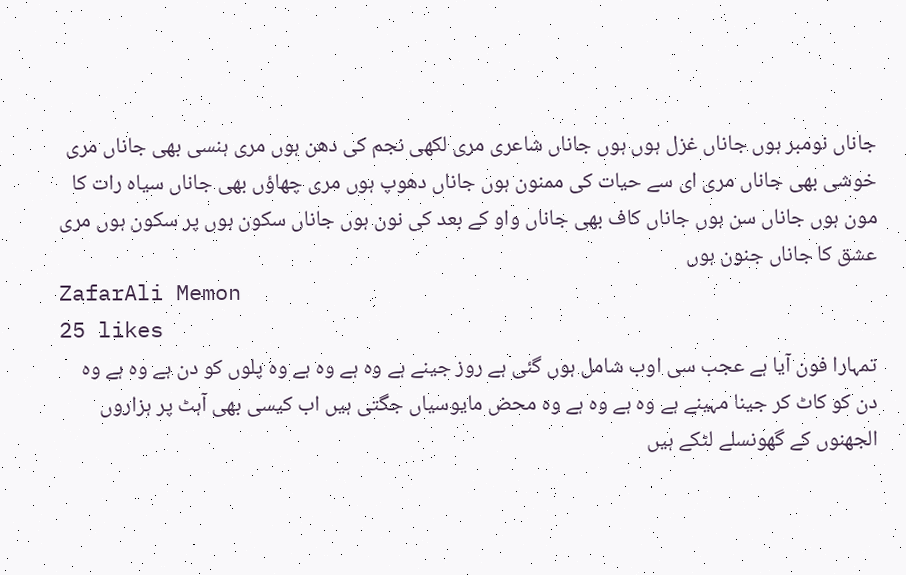جاناں نومبر ہوں جاناں غزل ہوں ہوں جاناں شاعری مری لکھی نجم کی دھن ہوں مری ہنسی بھی جاناں مری خوشی بھی جاناں مری ای سے حیات کی ممنون ہوں جاناں دھوپ ہوں مری چھاؤں بھی جاناں سیاہ رات کا مون ہوں جاناں سن ہوں جاناں کاف بھی جاناں واو کے بعد کی نون ہوں جاناں سکون ہوں پر سکون ہوں مری عشق کا جاناں جنون ہوں
ZafarAli Memon
25 likes
تمہارا فون آیا ہے عجب سی اوب شامل ہوں گئی ہے روز جینے ہے وہ ہے وہ ہے وہ پلوں کو دن ہے وہ ہے وہ دن کو کاٹ کر جینا مہینے ہے وہ ہے وہ ہے وہ محض مایوسیاں جگتی ہیں اب کیسی بھی آہٹ پر ہزاروں الجھنوں کے گھونسلے لٹکے ہیں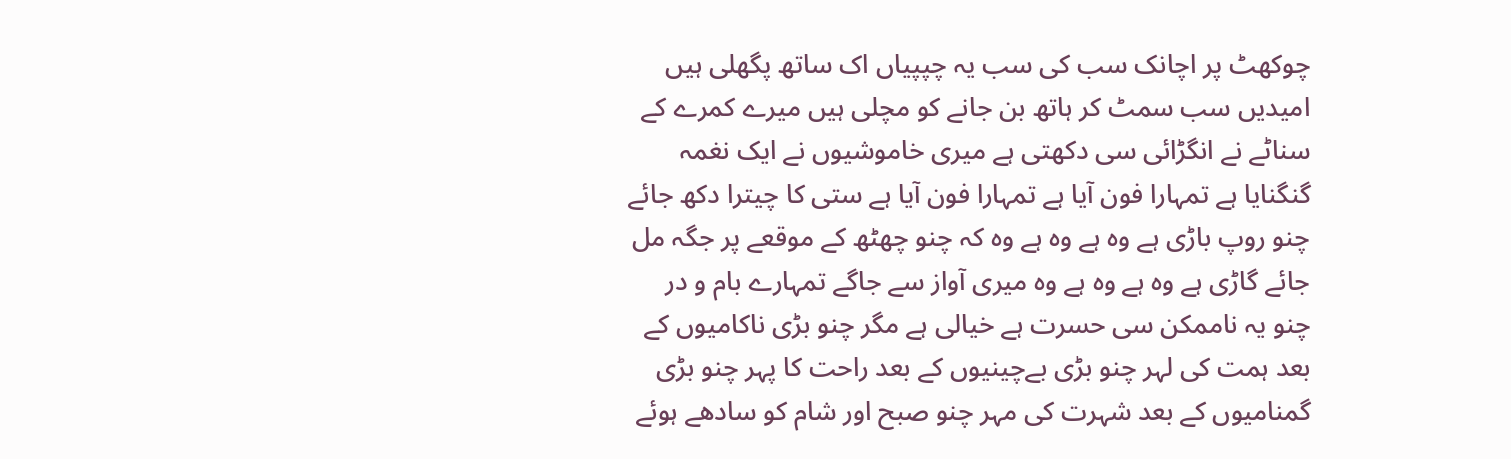چوکھٹ پر اچانک سب کی سب یہ چپپیاں اک ساتھ پگھلی ہیں امیدیں سب سمٹ کر ہاتھ بن جانے کو مچلی ہیں میرے کمرے کے سناٹے نے انگڑائی سی دکھتی ہے میری خاموشیوں نے ایک نغمہ گنگنایا ہے تمہارا فون آیا ہے تمہارا فون آیا ہے ستی کا چیترا دکھ جائے چنو روپ باڑی ہے وہ ہے وہ ہے وہ کہ چنو چھٹھ کے موقعے پر جگہ مل جائے گاڑی ہے وہ ہے وہ ہے وہ میری آواز سے جاگے تمہارے بام و در چنو یہ ناممکن سی حسرت ہے خیالی ہے مگر چنو بڑی ناکامیوں کے بعد ہمت کی لہر چنو بڑی بےچینیوں کے بعد راحت کا پہر چنو بڑی گمنامیوں کے بعد شہرت کی مہر چنو صبح اور شام کو سادھے ہوئے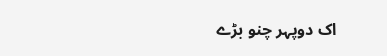اک دوپہر چنو بڑے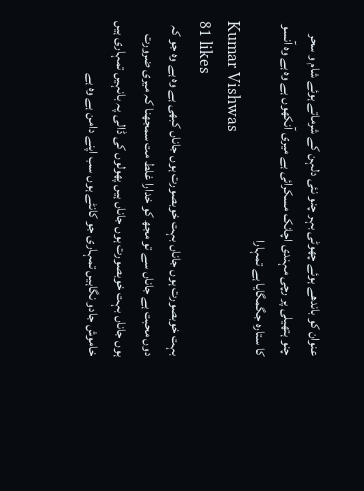عنوان کو باندھے ہوئے چھوٹی بہر چنو نئی دلہن کے شرماتے ہوئے شام و سحر چنو ہتھیلی پر رچی مہندی اچانک مسکرائی ہے میری آنکھوں ہے وہ ہے وہ آنسو کا ستارہ جگمگایا ہے تمہارا
Kumar Vishwas
81 likes
بہت خوبصورت ہوں جاناں بہت خوبصورت ہوں جاناں کبھی ہے وہ ہے وہ جو کہ دوں محبت ہے جاناں سے تو مجھ کو خدارا غلط مت سمجھنا کہ میری ضرورت ہوں جاناں بہت خوبصورت ہوں جاناں ہیں پھولوں کی ڈالی پہ بانہیں تمہاری ہیں خاموش جادو نگاہیں تمہاری جو کانٹے ہوں سب اپنے دامن ہے وہ ہے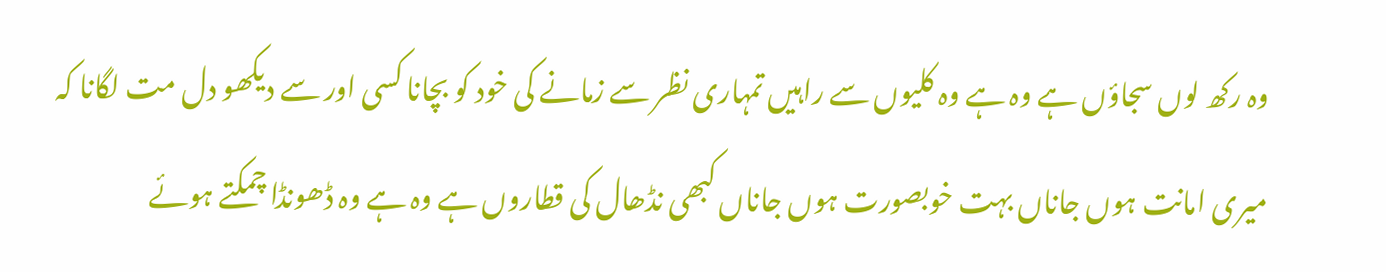وہ رکھ لوں سجاؤں ہے وہ ہے وہ کلیوں سے راہیں تمہاری نظر سے زمانے کی خود کو بچانا کسی اور سے دیکھو دل مت لگانا کہ میری امانت ہوں جاناں بہت خوبصورت ہوں جاناں کبھی نڈھال کی قطاروں ہے وہ ہے وہ ڈھونڈا چمکتے ہوئے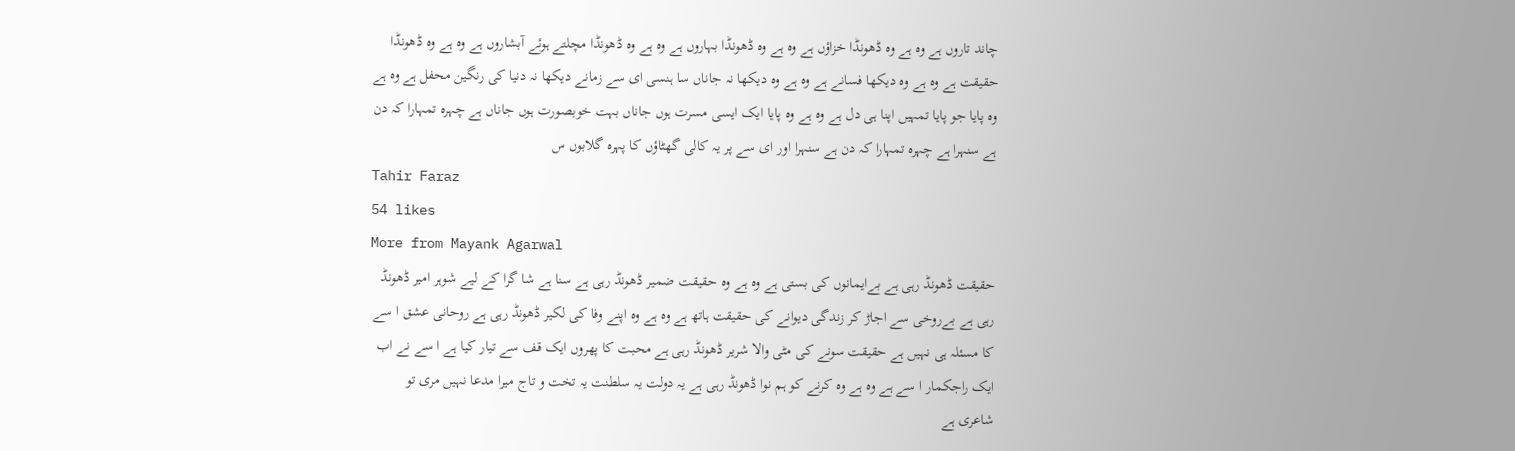چاند تاروں ہے وہ ہے وہ ڈھونڈا خزاؤں ہے وہ ہے وہ ڈھونڈا بہاروں ہے وہ ہے وہ ڈھونڈا مچلتے ہوئے آبشاروں ہے وہ ہے وہ ڈھونڈا حقیقت ہے وہ ہے وہ دیکھا فسانے ہے وہ ہے وہ دیکھا نہ جاناں سا ہنسی ای سے زمانے دیکھا نہ دنیا کی رنگین محفل ہے وہ ہے وہ پایا جو پایا تمہیں اپنا ہی دل ہے وہ ہے وہ پایا ایک ایسی مسرت ہوں جاناں بہت خوبصورت ہوں جاناں ہے چہرہ تمہارا کہ دن ہے سنہرا ہے چہرہ تمہارا کہ دن ہے سنہرا اور ای سے پر یہ کالی گھٹاؤں کا پہرہ گلابوں س
Tahir Faraz
54 likes
More from Mayank Agarwal
حقیقت ڈھونڈ رہی ہے بےایمانوں کی بستی ہے وہ ہے وہ حقیقت ضمیر ڈھونڈ رہی ہے سنا ہے شا گرا کے لیے شوہر امیر ڈھونڈ رہی ہے بےروخی سے اجاڑ کر زندگی دیوانے کی حقیقت ہاتھ ہے وہ ہے وہ اپنے وفا کی لکیر ڈھونڈ رہی ہے روحانی عشق ا سے کا مسئلہ ہی نہیں ہے حقیقت سونے کی مٹی والا شریر ڈھونڈ رہی ہے محبت کا پھروں ایک قف سے تیار کیا ہے ا سے نے اب ایک راجکمار ا سے ہے وہ ہے وہ کرنے کو ہم نوا ڈھونڈ رہی ہے یہ دولت یہ سلطنت یہ تخت و تاج میرا مدعا نہیں مری تو شاعری ہے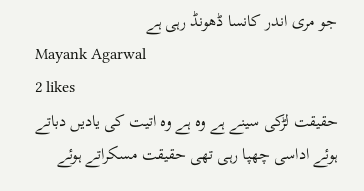جو مری اندر کانسا ڈھونڈ رہی ہے
Mayank Agarwal
2 likes
حقیقت لڑکی سینے ہے وہ ہے وہ اتیت کی یادیں دباتے ہوئے اداسی چھپا رہی تھی حقیقت مسکراتے ہوئے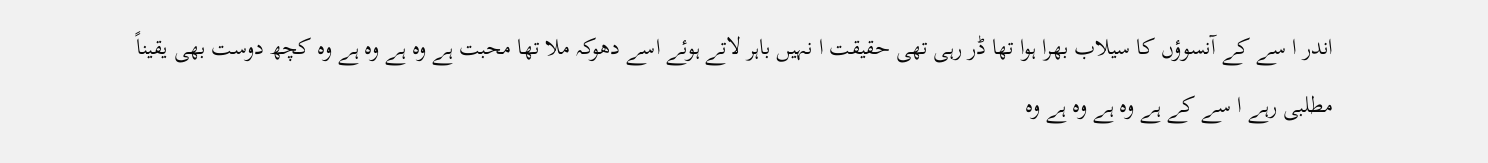اندر ا سے کے آنسوؤں کا سیلاب بھرا ہوا تھا ڈر رہی تھی حقیقت ا نہیں باہر لاتے ہوئے اسے دھوکہ ملا تھا محبت ہے وہ ہے وہ ہے وہ کچھ دوست بھی یقیناً مطلبی رہے ا سے کے ہے وہ ہے وہ ہے وہ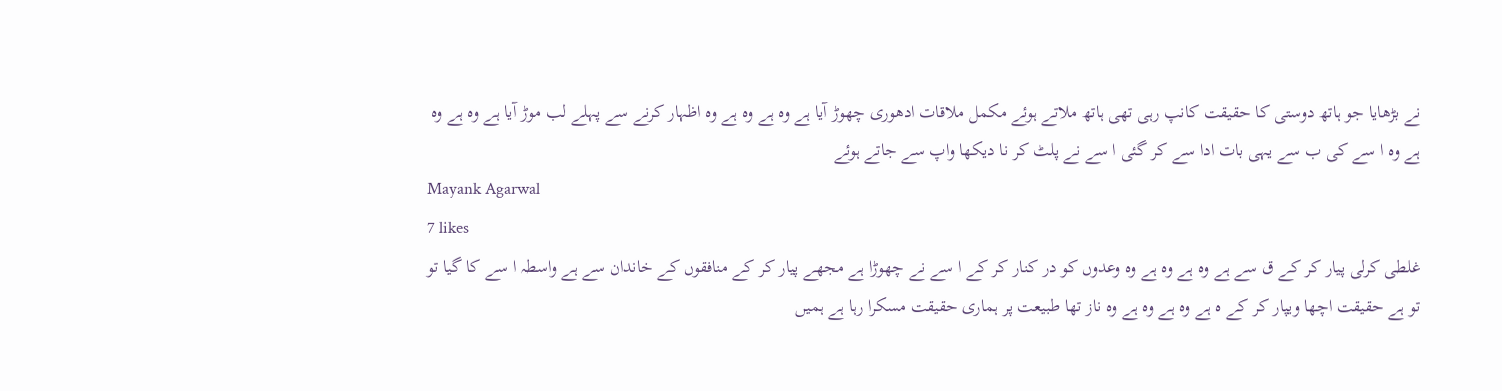نے بڑھایا جو ہاتھ دوستی کا حقیقت کانپ رہی تھی ہاتھ ملاتے ہوئے مکمل ملاقات ادھوری چھوڑ آیا ہے وہ ہے وہ ہے وہ اظہار کرنے سے پہلے لب موڑ آیا ہے وہ ہے وہ ہے وہ ا سے کی ب سے یہی بات ادا سے کر گئی ا سے نے پلٹ کر نا دیکھا واپ سے جاتے ہوئے
Mayank Agarwal
7 likes
غلطی کرلی پیار کر کے ق سے ہے وہ ہے وہ ہے وہ وعدوں کو در کنار کر کے ا سے نے چھوڑا ہے مجھے پیار کر کے منافقوں کے خاندان سے ہے واسطہ ا سے کا گیا تو تو ہے حقیقت اچھا ویپار کر کے ہ ہے وہ ہے وہ ہے وہ ناز تھا طبیعت پر ہماری حقیقت مسکرا رہا ہے ہمیں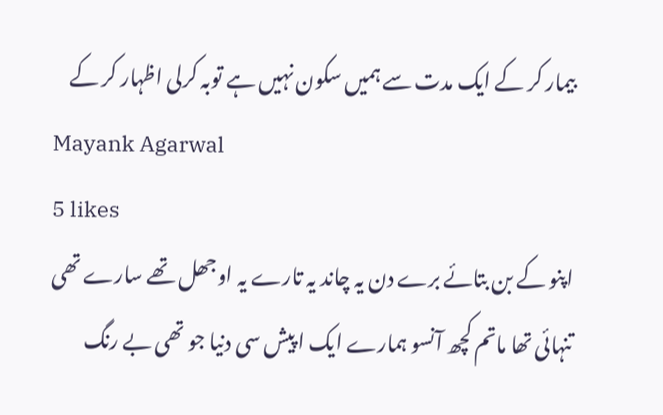بیمار کر کے ایک مدت سے ہمیں سکون نہیں ہے توبہ کرلی اظہار کر کے
Mayank Agarwal
5 likes
اپنو کے بن بتائے برے دن یہ چاند یہ تارے یہ اوجھل تھے سارے تھی تنہائی تھا ماتم کچھ آنسو ہمارے ایک ا پیش سی دنیا جو تھی بے رنگ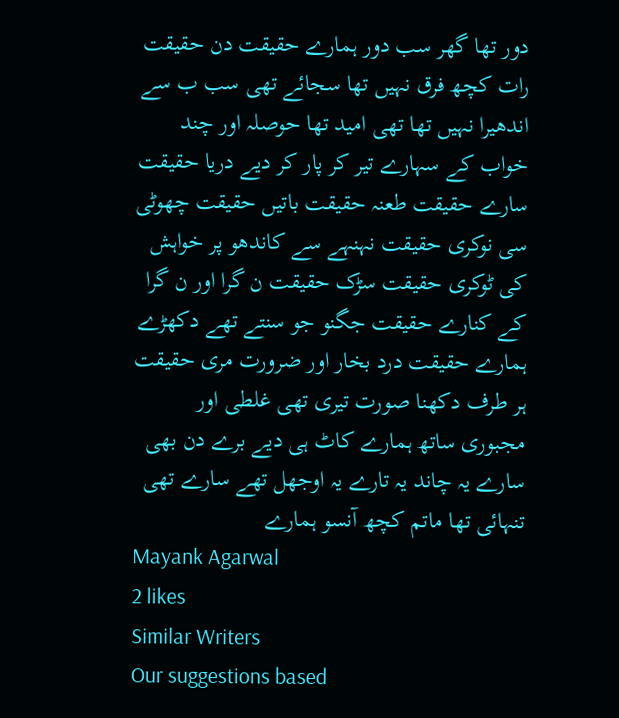دور تھا گھر سب دور ہمارے حقیقت دن حقیقت رات کچھ فرق نہیں تھا سجائے تھی سب ب سے اندھیرا نہیں تھا تھی امید تھا حوصلہ اور چند خواب کے سہارے تیر کر پار کر دیے دریا حقیقت سارے حقیقت طعنہ حقیقت باتیں حقیقت چھوٹی سی نوکری حقیقت نہنہے سے کاندهو پر خواہش کی ٹوکری حقیقت سڑک حقیقت ن گرا اور ن گرا کے کنارے حقیقت جگنو جو سنتے تھے دکھڑے ہمارے حقیقت درد بخار اور ضرورت مری حقیقت ہر طرف دکھنا صورت تیری تھی غلطی اور مجبوری ساتھ ہمارے کاٹ ہی دیے برے دن بھی سارے یہ چاند یہ تارے یہ اوجھل تھے سارے تھی تنہائی تھا ماتم کچھ آنسو ہمارے
Mayank Agarwal
2 likes
Similar Writers
Our suggestions based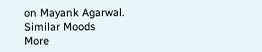on Mayank Agarwal.
Similar Moods
More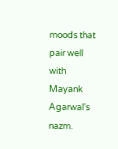moods that pair well with Mayank Agarwal's nazm.